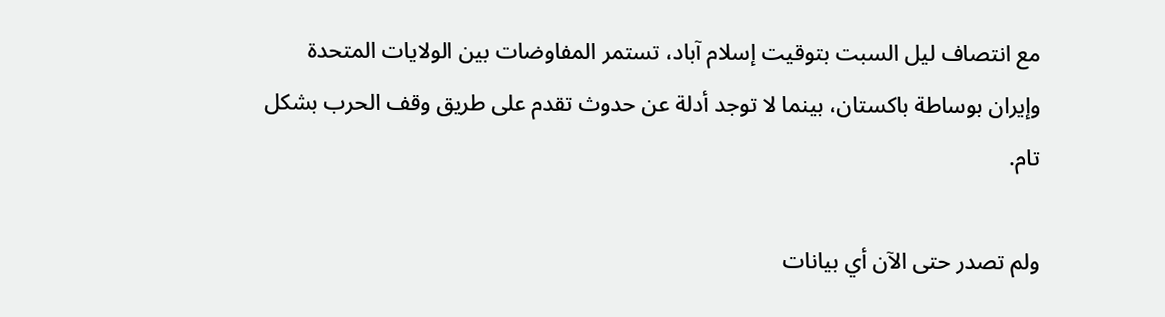مع انتصاف ليل السبت بتوقيت إسلام آباد، تستمر المفاوضات بين الولايات المتحدة وإيران بوساطة باكستان، بينما لا توجد أدلة عن حدوث تقدم على طريق وقف الحرب بشكل تام.

ولم تصدر حتى الآن أي بيانات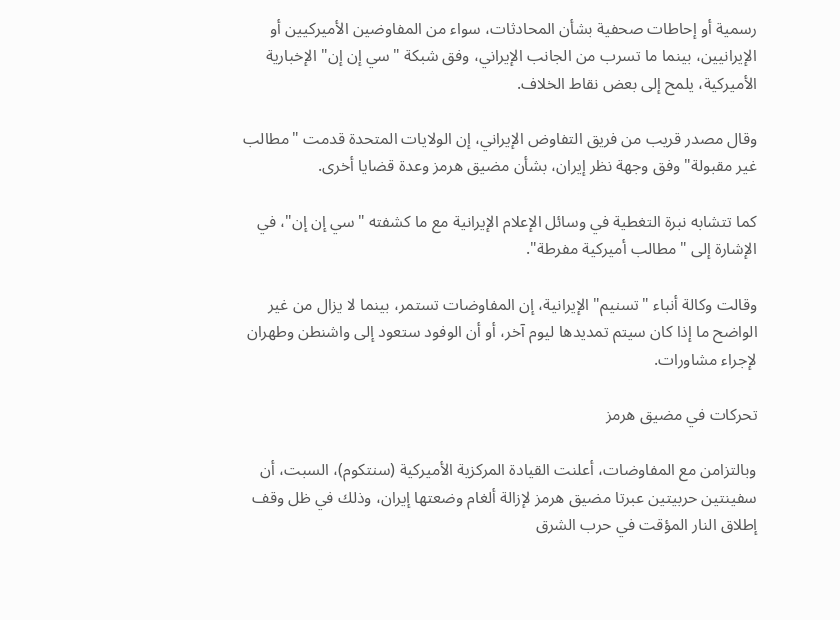رسمية أو إحاطات صحفية بشأن المحادثات، سواء من المفاوضين الأميركيين أو الإيرانيين، بينما ما تسرب من الجانب الإيراني، وفق شبكة "سي إن إن" الإخبارية الأميركية، يلمح إلى بعض نقاط الخلاف.

وقال مصدر قريب من فريق التفاوض الإيراني، إن الولايات المتحدة قدمت "مطالب غير مقبولة" وفق وجهة نظر إيران، بشأن مضيق هرمز وعدة قضايا أخرى.

كما تتشابه نبرة التغطية في وسائل الإعلام الإيرانية مع ما كشفته "سي إن إن"، في الإشارة إلى "مطالب أميركية مفرطة".

وقالت وكالة أنباء "تسنيم" الإيرانية، إن المفاوضات تستمر، بينما لا يزال من غير الواضح ما إذا كان سيتم تمديدها ليوم آخر، أو أن الوفود ستعود إلى واشنطن وطهران لإجراء مشاورات.

تحركات في مضيق هرمز

وبالتزامن مع المفاوضات، أعلنت القيادة المركزية الأميركية (سنتكوم)، السبت، أن سفينتين حربيتين عبرتا مضيق هرمز لإزالة ألغام وضعتها إيران، وذلك في ظل وقف إطلاق النار المؤقت في حرب الشرق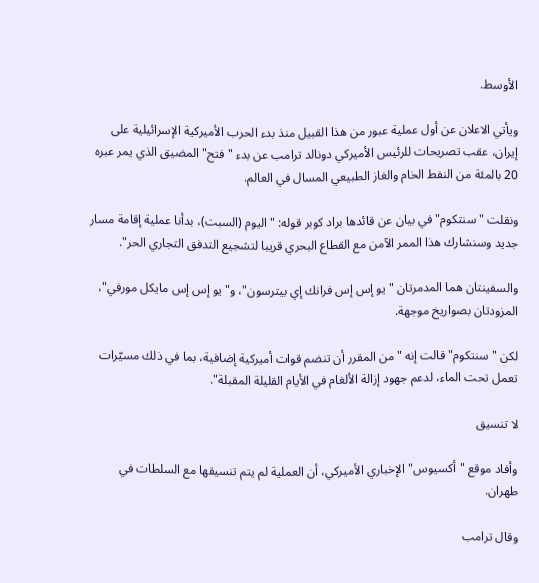الأوسط.

ويأتي الاعلان عن أول عملية عبور من هذا القبيل منذ بدء الحرب الأميركية الإسرائيلية على إيران، عقب تصريحات للرئيس الأميركي دونالد ترامب عن بدء "فتح" المضيق الذي يمر عبره 20 بالمئة من النفط الخام والغاز الطبيعي المسال في العالم.

ونقلت "سنتكوم" في بيان عن قائدها براد كوبر قوله: "اليوم (السبت)، بدأنا عملية إقامة مسار جديد وسنشارك هذا الممر الآمن مع القطاع البحري قريبا لتشجيع التدفق التجاري الحر".

والسفينتان هما المدمرتان "يو إس إس فرانك إي بيترسون"، و"يو إس إس مايكل مورفي"، المزودتان بصواريخ موجهة.

لكن "سنتكوم" قالت إنه "من المقرر أن تنضم قوات أميركية إضافية، بما في ذلك مسيّرات تعمل تحت الماء، لدعم جهود إزالة الألغام في الأيام القليلة المقبلة".

لا تنسيق

وأفاد موقع "أكسيوس" الإخباري الأميركي، أن العملية لم يتم تنسيقها مع السلطات في طهران.

وقال ترامب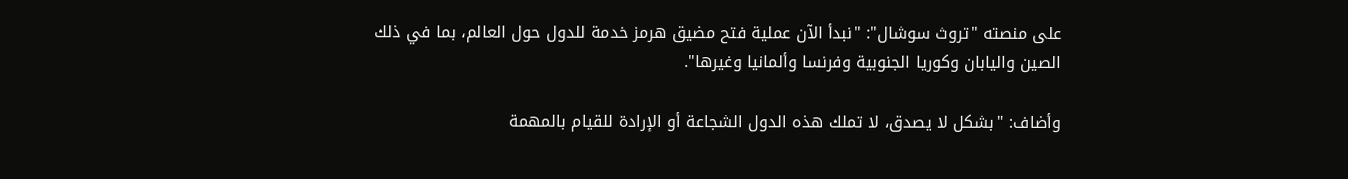على منصته "تروث سوشال": "نبدأ الآن عملية فتح مضيق هرمز خدمة للدول حول العالم، بما في ذلك الصين واليابان وكوريا الجنوبية وفرنسا وألمانيا وغيرها".

وأضاف: "بشكل لا يصدق، لا تملك هذه الدول الشجاعة أو الإرادة للقيام بالمهمة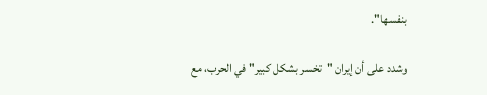بنفسها".

وشدد على أن إيران "تخسر بشكل كبير" في الحرب، مع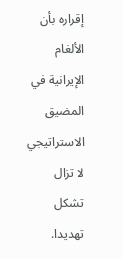إقراره بأن الألغام الإيرانية في المضيق الاستراتيجي لا تزال تشكل تهديدا.